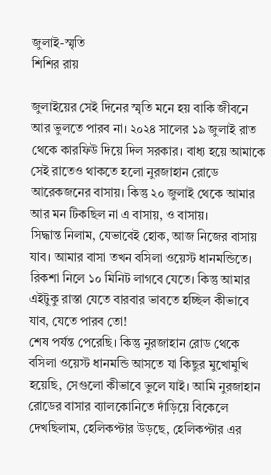জুলাই-স্মৃতি
শিশির রায়

জুলাইয়ের সেই দিনের স্মৃতি মনে হয় বাকি জীবনে আর ভুলতে পারব না। ২০২৪ সালের ১৯ জুলাই রাত থেকে কারফিউ দিয়ে দিল সরকার। বাধ্য হয়ে আমাকে সেই রাতেও থাকতে হলো নুরজাহান রোডে আরেকজনের বাসায়। কিন্তু ২০ জুলাই থেকে আমার আর মন টিকছিল না এ বাসায়, ও বাসায়।
সিদ্ধান্ত নিলাম, যেভাবেই হোক, আজ নিজের বাসায় যাব। আমার বাসা তখন বসিলা ওয়েস্ট ধানমন্ডিতে। রিকশা নিলে ১০ মিনিট লাগবে যেতে। কিন্তু আমার এইটুকু রাস্তা যেতে বারবার ভাবতে হচ্ছিল কীভাবে যাব, যেতে পারব তো!
শেষ পর্যন্ত পেরেছি। কিন্তু নুরজাহান রোড থেকে বসিলা ওয়েস্ট ধানমন্ডি আসতে যা কিছুর মুখোমুখি হয়েছি, সেগুলো কীভাবে ভুলে যাই। আমি নুরজাহান রোডের বাসার ব্যালকোনিতে দাঁড়িয়ে বিকেলে দেখছিলাম, হেলিকপ্টার উড়ছে, হেলিকপ্টার এর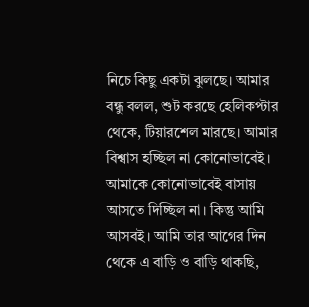নিচে কিছু একটা ঝুলছে। আমার বন্ধু বলল, শুট করছে হেলিকপ্টার থেকে, টিয়ারশেল মারছে। আমার বিশ্বাস হচ্ছিল না কোনোভাবেই।
আমাকে কোনোভাবেই বাসায় আসতে দিচ্ছিল না। কিন্তু আমি আসবই। আমি তার আগের দিন থেকে এ বাড়ি ও বাড়ি থাকছি,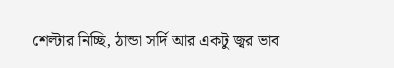শেল্টার নিচ্ছি, ঠান্ডা সর্দি আর একটু জ্বর ভাব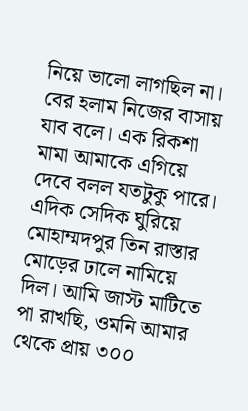নিয়ে ভালো লাগছিল না।
বের হলাম নিজের বাসায় যাব বলে। এক রিকশা মামা আমাকে এগিয়ে দেবে বলল যতটুকু পারে। এদিক সেদিক ঘুরিয়ে মোহাম্মদপুর তিন রাস্তার মোড়ের ঢালে নামিয়ে দিল। আমি জাস্ট মাটিতে পা রাখছি, ওমনি আমার থেকে প্রায় ৩০০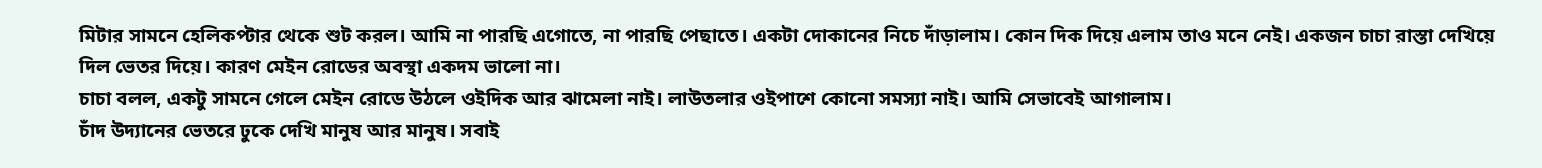মিটার সামনে হেলিকপ্টার থেকে শুট করল। আমি না পারছি এগোতে, না পারছি পেছাতে। একটা দোকানের নিচে দাঁড়ালাম। কোন দিক দিয়ে এলাম তাও মনে নেই। একজন চাচা রাস্তা দেখিয়ে দিল ভেতর দিয়ে। কারণ মেইন রোডের অবস্থা একদম ভালো না।
চাচা বলল, একটু সামনে গেলে মেইন রোডে উঠলে ওইদিক আর ঝামেলা নাই। লাউতলার ওইপাশে কোনো সমস্যা নাই। আমি সেভাবেই আগালাম।
চাঁদ উদ্যানের ভেতরে ঢুকে দেখি মানুষ আর মানুষ। সবাই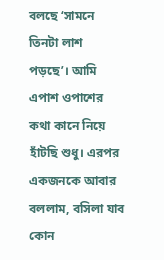বলছে ‘সামনে তিনটা লাশ পড়ছে’। আমি এপাশ ওপাশের কথা কানে নিয়ে হাঁটছি শুধু। এরপর একজনকে আবার বললাম, বসিলা যাব কোন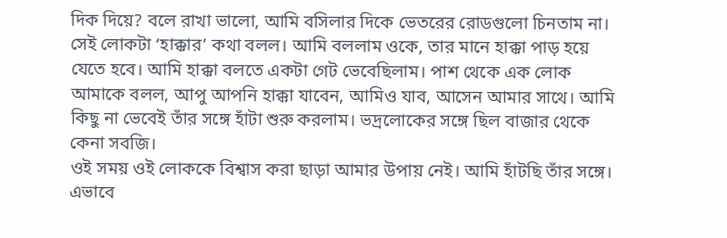দিক দিয়ে? বলে রাখা ভালো, আমি বসিলার দিকে ভেতরের রোডগুলো চিনতাম না। সেই লোকটা ‘হাক্কার’ কথা বলল। আমি বললাম ওকে, তার মানে হাক্কা পাড় হয়ে যেতে হবে। আমি হাক্কা বলতে একটা গেট ভেবেছিলাম। পাশ থেকে এক লোক আমাকে বলল, আপু আপনি হাক্কা যাবেন, আমিও যাব, আসেন আমার সাথে। আমি কিছু না ভেবেই তাঁর সঙ্গে হাঁটা শুরু করলাম। ভদ্রলোকের সঙ্গে ছিল বাজার থেকে কেনা সবজি।
ওই সময় ওই লোককে বিশ্বাস করা ছাড়া আমার উপায় নেই। আমি হাঁটছি তাঁর সঙ্গে। এভাবে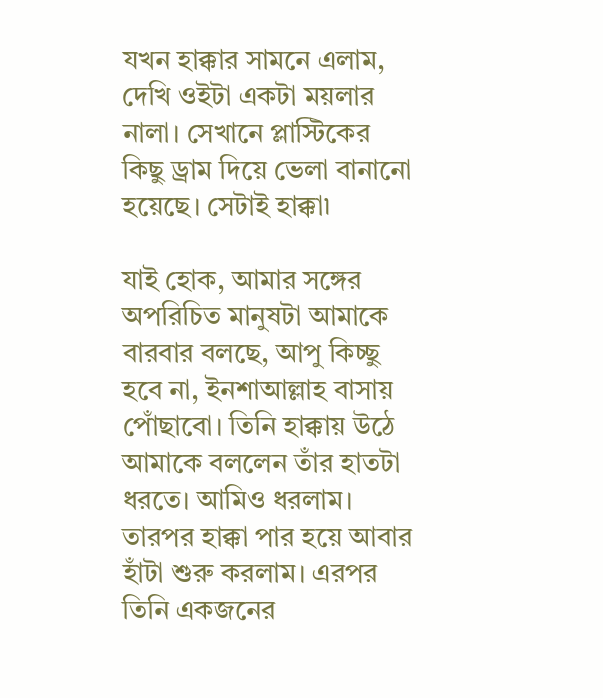যখন হাক্কার সামনে এলাম, দেখি ওইটা একটা ময়লার নালা। সেখানে প্লাস্টিকের কিছু ড্রাম দিয়ে ভেলা বানানো হয়েছে। সেটাই হাক্কা৷

যাই হোক, আমার সঙ্গের অপরিচিত মানুষটা আমাকে বারবার বলছে, আপু কিচ্ছু হবে না, ইনশাআল্লাহ বাসায় পোঁছাবো। তিনি হাক্কায় উঠে আমাকে বললেন তাঁর হাতটা ধরতে। আমিও ধরলাম। তারপর হাক্কা পার হয়ে আবার হাঁটা শুরু করলাম। এরপর তিনি একজনের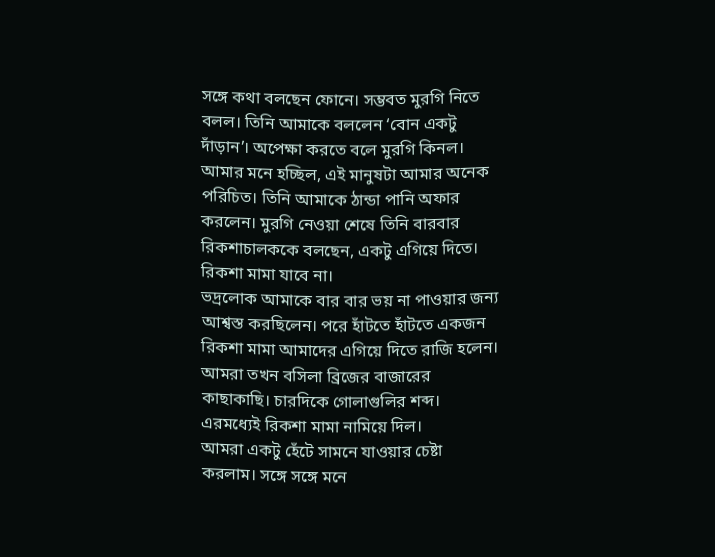সঙ্গে কথা বলছেন ফোনে। সম্ভবত মুরগি নিতে বলল। তিনি আমাকে বললেন ‘বোন একটু দাঁড়ান’। অপেক্ষা করতে বলে মুরগি কিনল। আমার মনে হচ্ছিল, এই মানুষটা আমার অনেক পরিচিত। তিনি আমাকে ঠান্ডা পানি অফার করলেন। মুরগি নেওয়া শেষে তিনি বারবার রিকশাচালককে বলছেন, একটু এগিয়ে দিতে। রিকশা মামা যাবে না।
ভদ্রলোক আমাকে বার বার ভয় না পাওয়ার জন্য আশ্বস্ত করছিলেন। পরে হাঁটতে হাঁটতে একজন রিকশা মামা আমাদের এগিয়ে দিতে রাজি হলেন। আমরা তখন বসিলা ব্রিজের বাজারের কাছাকাছি। চারদিকে গোলাগুলির শব্দ। এরমধ্যেই রিকশা মামা নামিয়ে দিল।
আমরা একটু হেঁটে সামনে যাওয়ার চেষ্টা করলাম। সঙ্গে সঙ্গে মনে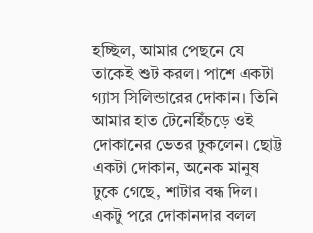হচ্ছিল, আমার পেছনে যে তাকেই শুট করল। পাশে একটা গ্যাস সিলিন্ডারের দোকান। তিনি আমার হাত টেনেহিঁচড়ে ওই দোকানের ভেতর ঢুকলেন। ছোট্ট একটা দোকান, অনেক মানুষ ঢুকে গেছে, শাটার বন্ধ দিল। একটু পরে দোকানদার বলল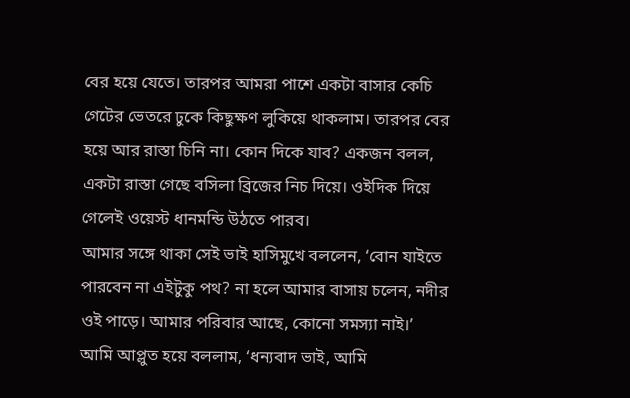বের হয়ে যেতে। তারপর আমরা পাশে একটা বাসার কেচি গেটের ভেতরে ঢুকে কিছুক্ষণ লুকিয়ে থাকলাম। তারপর বের হয়ে আর রাস্তা চিনি না। কোন দিকে যাব? একজন বলল, একটা রাস্তা গেছে বসিলা ব্রিজের নিচ দিয়ে। ওইদিক দিয়ে গেলেই ওয়েস্ট ধানমন্ডি উঠতে পারব।
আমার সঙ্গে থাকা সেই ভাই হাসিমুখে বললেন, ‘বোন যাইতে পারবেন না এইটুকু পথ? না হলে আমার বাসায় চলেন, নদীর ওই পাড়ে। আমার পরিবার আছে, কোনো সমস্যা নাই।’
আমি আপ্লুত হয়ে বললাম, ‘ধন্যবাদ ভাই, আমি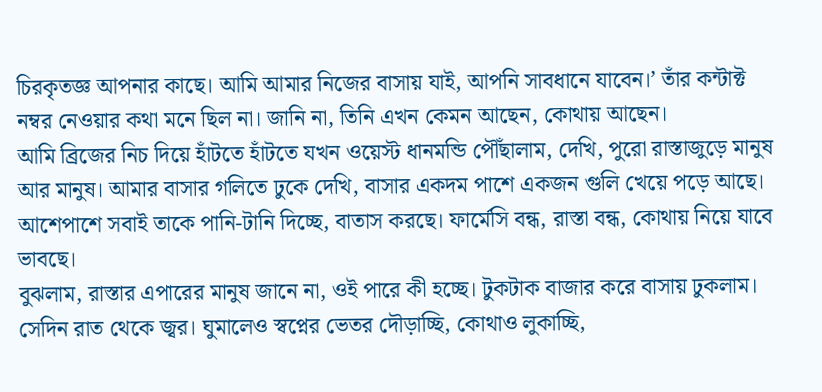চিরকৃতজ্ঞ আপনার কাছে। আমি আমার নিজের বাসায় যাই, আপনি সাবধানে যাবেন।’ তাঁর কন্টাক্ট নম্বর নেওয়ার কথা মনে ছিল না। জানি না, তিনি এখন কেমন আছেন, কোথায় আছেন।
আমি ব্রিজের নিচ দিয়ে হাঁটতে হাঁটতে যখন ওয়েস্ট ধানমন্ডি পৌঁছালাম, দেখি, পুরো রাস্তাজুড়ে মানুষ আর মানুষ। আমার বাসার গলিতে ঢুকে দেখি, বাসার একদম পাশে একজন গুলি খেয়ে পড়ে আছে। আশেপাশে সবাই তাকে পানি-টানি দিচ্ছে, বাতাস করছে। ফার্মেসি বন্ধ, রাস্তা বন্ধ, কোথায় নিয়ে যাবে ভাবছে।
বুঝলাম, রাস্তার এপারের মানুষ জানে না, ওই পারে কী হচ্ছে। টুকটাক বাজার করে বাসায় ঢুকলাম। সেদিন রাত থেকে জ্বর। ঘুমালেও স্বপ্নের ভেতর দৌড়াচ্ছি, কোথাও লুকাচ্ছি,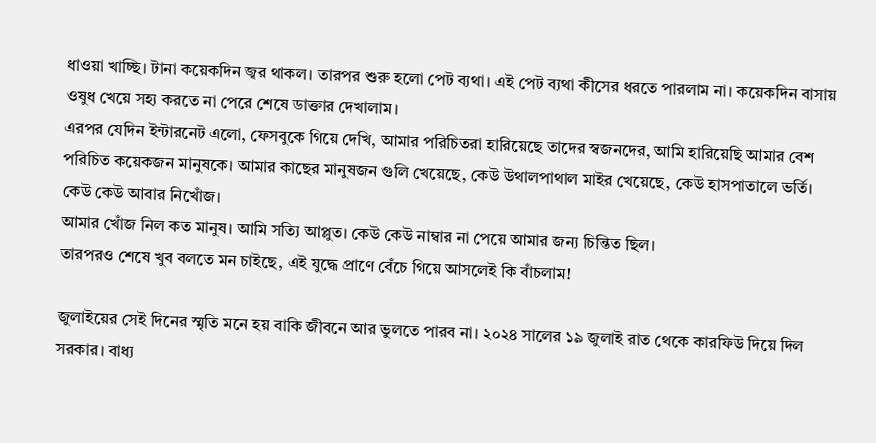ধাওয়া খাচ্ছি। টানা কয়েকদিন জ্বর থাকল। তারপর শুরু হলো পেট ব্যথা। এই পেট ব্যথা কীসের ধরতে পারলাম না। কয়েকদিন বাসায় ওষুধ খেয়ে সহ্য করতে না পেরে শেষে ডাক্তার দেখালাম।
এরপর যেদিন ইন্টারনেট এলো, ফেসবুকে গিয়ে দেখি, আমার পরিচিতরা হারিয়েছে তাদের স্বজনদের, আমি হারিয়েছি আমার বেশ পরিচিত কয়েকজন মানুষকে। আমার কাছের মানুষজন গুলি খেয়েছে, কেউ উথালপাথাল মাইর খেয়েছে, কেউ হাসপাতালে ভর্তি। কেউ কেউ আবার নিখোঁজ।
আমার খোঁজ নিল কত মানুষ। আমি সত্যি আপ্লুত। কেউ কেউ নাম্বার না পেয়ে আমার জন্য চিন্তিত ছিল।
তারপরও শেষে খুব বলতে মন চাইছে, এই যুদ্ধে প্রাণে বেঁচে গিয়ে আসলেই কি বাঁচলাম!

জুলাইয়ের সেই দিনের স্মৃতি মনে হয় বাকি জীবনে আর ভুলতে পারব না। ২০২৪ সালের ১৯ জুলাই রাত থেকে কারফিউ দিয়ে দিল সরকার। বাধ্য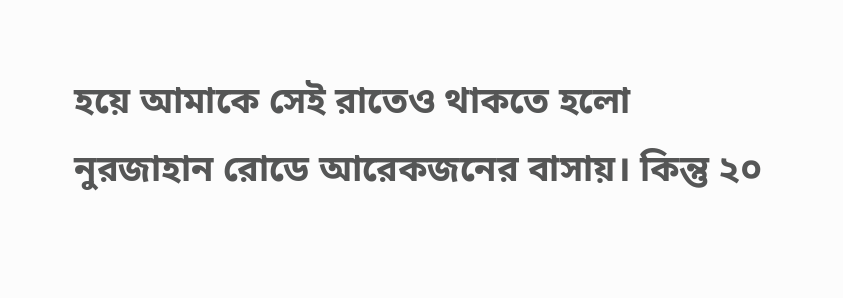হয়ে আমাকে সেই রাতেও থাকতে হলো নুরজাহান রোডে আরেকজনের বাসায়। কিন্তু ২০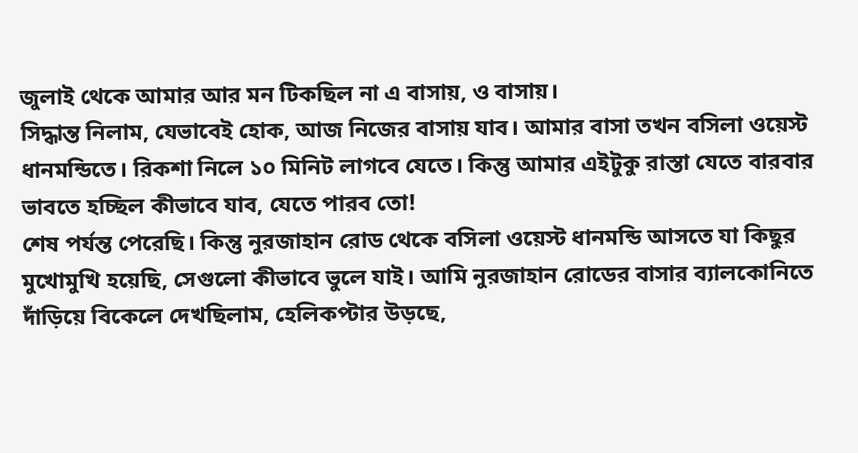জুলাই থেকে আমার আর মন টিকছিল না এ বাসায়, ও বাসায়।
সিদ্ধান্ত নিলাম, যেভাবেই হোক, আজ নিজের বাসায় যাব। আমার বাসা তখন বসিলা ওয়েস্ট ধানমন্ডিতে। রিকশা নিলে ১০ মিনিট লাগবে যেতে। কিন্তু আমার এইটুকু রাস্তা যেতে বারবার ভাবতে হচ্ছিল কীভাবে যাব, যেতে পারব তো!
শেষ পর্যন্ত পেরেছি। কিন্তু নুরজাহান রোড থেকে বসিলা ওয়েস্ট ধানমন্ডি আসতে যা কিছুর মুখোমুখি হয়েছি, সেগুলো কীভাবে ভুলে যাই। আমি নুরজাহান রোডের বাসার ব্যালকোনিতে দাঁড়িয়ে বিকেলে দেখছিলাম, হেলিকপ্টার উড়ছে,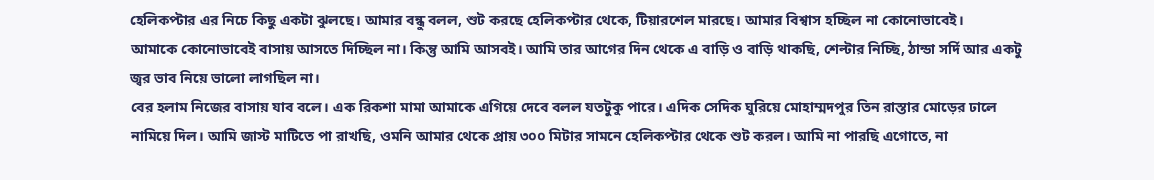হেলিকপ্টার এর নিচে কিছু একটা ঝুলছে। আমার বন্ধু বলল, শুট করছে হেলিকপ্টার থেকে, টিয়ারশেল মারছে। আমার বিশ্বাস হচ্ছিল না কোনোভাবেই।
আমাকে কোনোভাবেই বাসায় আসতে দিচ্ছিল না। কিন্তু আমি আসবই। আমি তার আগের দিন থেকে এ বাড়ি ও বাড়ি থাকছি, শেল্টার নিচ্ছি, ঠান্ডা সর্দি আর একটু জ্বর ভাব নিয়ে ভালো লাগছিল না।
বের হলাম নিজের বাসায় যাব বলে। এক রিকশা মামা আমাকে এগিয়ে দেবে বলল যতটুকু পারে। এদিক সেদিক ঘুরিয়ে মোহাম্মদপুর তিন রাস্তার মোড়ের ঢালে নামিয়ে দিল। আমি জাস্ট মাটিতে পা রাখছি, ওমনি আমার থেকে প্রায় ৩০০ মিটার সামনে হেলিকপ্টার থেকে শুট করল। আমি না পারছি এগোতে, না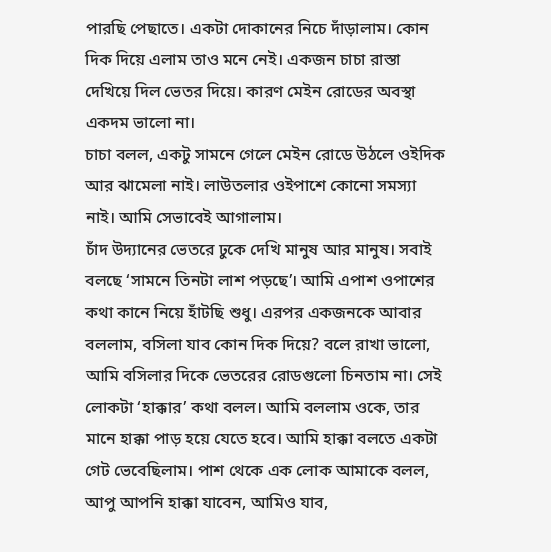পারছি পেছাতে। একটা দোকানের নিচে দাঁড়ালাম। কোন দিক দিয়ে এলাম তাও মনে নেই। একজন চাচা রাস্তা দেখিয়ে দিল ভেতর দিয়ে। কারণ মেইন রোডের অবস্থা একদম ভালো না।
চাচা বলল, একটু সামনে গেলে মেইন রোডে উঠলে ওইদিক আর ঝামেলা নাই। লাউতলার ওইপাশে কোনো সমস্যা নাই। আমি সেভাবেই আগালাম।
চাঁদ উদ্যানের ভেতরে ঢুকে দেখি মানুষ আর মানুষ। সবাই বলছে ‘সামনে তিনটা লাশ পড়ছে’। আমি এপাশ ওপাশের কথা কানে নিয়ে হাঁটছি শুধু। এরপর একজনকে আবার বললাম, বসিলা যাব কোন দিক দিয়ে? বলে রাখা ভালো, আমি বসিলার দিকে ভেতরের রোডগুলো চিনতাম না। সেই লোকটা ‘হাক্কার’ কথা বলল। আমি বললাম ওকে, তার মানে হাক্কা পাড় হয়ে যেতে হবে। আমি হাক্কা বলতে একটা গেট ভেবেছিলাম। পাশ থেকে এক লোক আমাকে বলল, আপু আপনি হাক্কা যাবেন, আমিও যাব,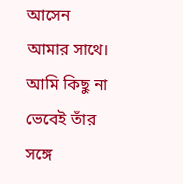আসেন আমার সাথে। আমি কিছু না ভেবেই তাঁর সঙ্গে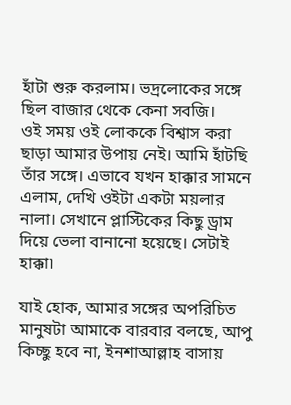হাঁটা শুরু করলাম। ভদ্রলোকের সঙ্গে ছিল বাজার থেকে কেনা সবজি।
ওই সময় ওই লোককে বিশ্বাস করা ছাড়া আমার উপায় নেই। আমি হাঁটছি তাঁর সঙ্গে। এভাবে যখন হাক্কার সামনে এলাম, দেখি ওইটা একটা ময়লার নালা। সেখানে প্লাস্টিকের কিছু ড্রাম দিয়ে ভেলা বানানো হয়েছে। সেটাই হাক্কা৷

যাই হোক, আমার সঙ্গের অপরিচিত মানুষটা আমাকে বারবার বলছে, আপু কিচ্ছু হবে না, ইনশাআল্লাহ বাসায়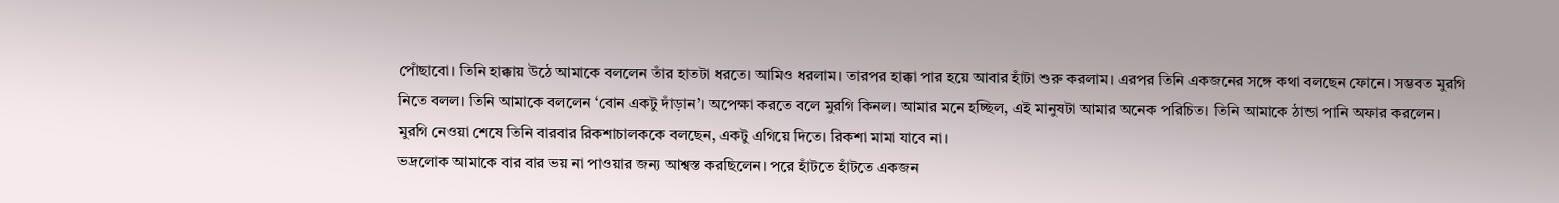পোঁছাবো। তিনি হাক্কায় উঠে আমাকে বললেন তাঁর হাতটা ধরতে। আমিও ধরলাম। তারপর হাক্কা পার হয়ে আবার হাঁটা শুরু করলাম। এরপর তিনি একজনের সঙ্গে কথা বলছেন ফোনে। সম্ভবত মুরগি নিতে বলল। তিনি আমাকে বললেন ‘বোন একটু দাঁড়ান’। অপেক্ষা করতে বলে মুরগি কিনল। আমার মনে হচ্ছিল, এই মানুষটা আমার অনেক পরিচিত। তিনি আমাকে ঠান্ডা পানি অফার করলেন। মুরগি নেওয়া শেষে তিনি বারবার রিকশাচালককে বলছেন, একটু এগিয়ে দিতে। রিকশা মামা যাবে না।
ভদ্রলোক আমাকে বার বার ভয় না পাওয়ার জন্য আশ্বস্ত করছিলেন। পরে হাঁটতে হাঁটতে একজন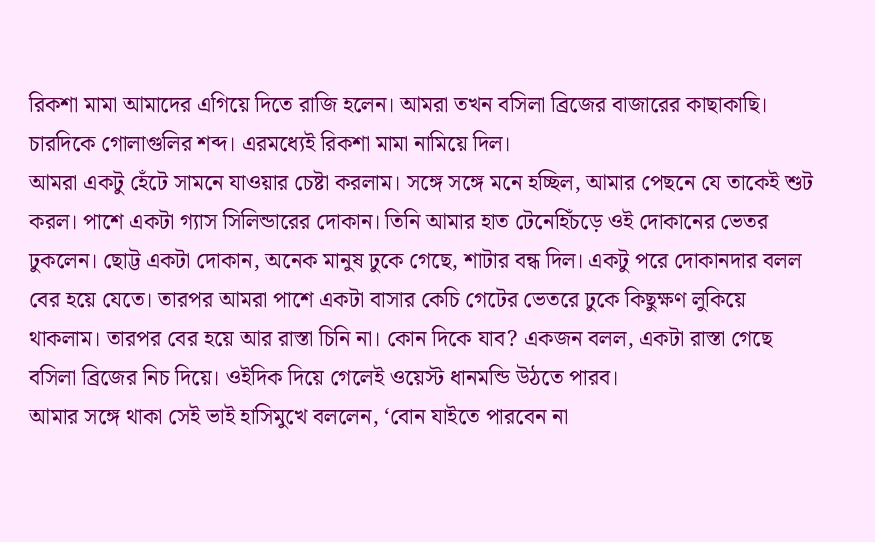রিকশা মামা আমাদের এগিয়ে দিতে রাজি হলেন। আমরা তখন বসিলা ব্রিজের বাজারের কাছাকাছি। চারদিকে গোলাগুলির শব্দ। এরমধ্যেই রিকশা মামা নামিয়ে দিল।
আমরা একটু হেঁটে সামনে যাওয়ার চেষ্টা করলাম। সঙ্গে সঙ্গে মনে হচ্ছিল, আমার পেছনে যে তাকেই শুট করল। পাশে একটা গ্যাস সিলিন্ডারের দোকান। তিনি আমার হাত টেনেহিঁচড়ে ওই দোকানের ভেতর ঢুকলেন। ছোট্ট একটা দোকান, অনেক মানুষ ঢুকে গেছে, শাটার বন্ধ দিল। একটু পরে দোকানদার বলল বের হয়ে যেতে। তারপর আমরা পাশে একটা বাসার কেচি গেটের ভেতরে ঢুকে কিছুক্ষণ লুকিয়ে থাকলাম। তারপর বের হয়ে আর রাস্তা চিনি না। কোন দিকে যাব? একজন বলল, একটা রাস্তা গেছে বসিলা ব্রিজের নিচ দিয়ে। ওইদিক দিয়ে গেলেই ওয়েস্ট ধানমন্ডি উঠতে পারব।
আমার সঙ্গে থাকা সেই ভাই হাসিমুখে বললেন, ‘বোন যাইতে পারবেন না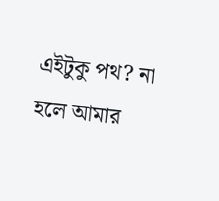এইটুকু পথ? না হলে আমার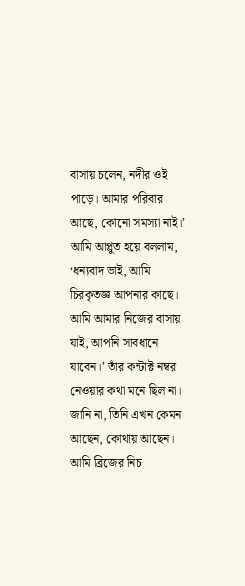বাসায় চলেন, নদীর ওই পাড়ে। আমার পরিবার আছে, কোনো সমস্যা নাই।’
আমি আপ্লুত হয়ে বললাম, ‘ধন্যবাদ ভাই, আমি চিরকৃতজ্ঞ আপনার কাছে। আমি আমার নিজের বাসায় যাই, আপনি সাবধানে যাবেন।’ তাঁর কন্টাক্ট নম্বর নেওয়ার কথা মনে ছিল না। জানি না, তিনি এখন কেমন আছেন, কোথায় আছেন।
আমি ব্রিজের নিচ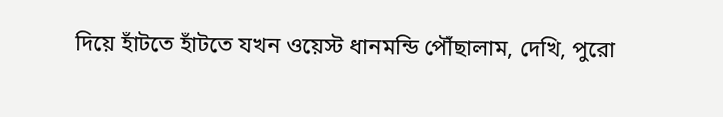দিয়ে হাঁটতে হাঁটতে যখন ওয়েস্ট ধানমন্ডি পৌঁছালাম, দেখি, পুরো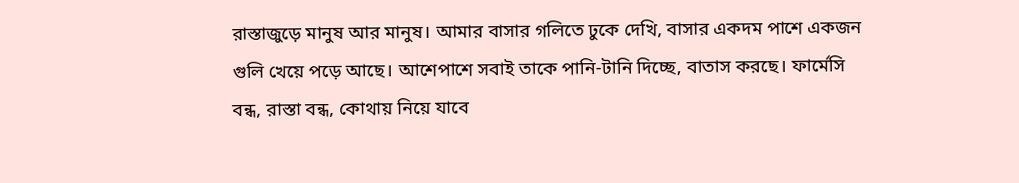রাস্তাজুড়ে মানুষ আর মানুষ। আমার বাসার গলিতে ঢুকে দেখি, বাসার একদম পাশে একজন গুলি খেয়ে পড়ে আছে। আশেপাশে সবাই তাকে পানি-টানি দিচ্ছে, বাতাস করছে। ফার্মেসি বন্ধ, রাস্তা বন্ধ, কোথায় নিয়ে যাবে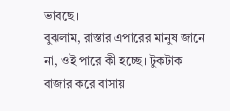ভাবছে।
বুঝলাম, রাস্তার এপারের মানুষ জানে না, ওই পারে কী হচ্ছে। টুকটাক বাজার করে বাসায়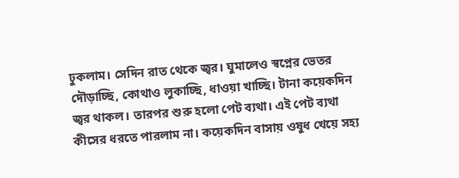ঢুকলাম। সেদিন রাত থেকে জ্বর। ঘুমালেও স্বপ্নের ভেতর দৌড়াচ্ছি, কোথাও লুকাচ্ছি, ধাওয়া খাচ্ছি। টানা কয়েকদিন জ্বর থাকল। তারপর শুরু হলো পেট ব্যথা। এই পেট ব্যথা কীসের ধরতে পারলাম না। কয়েকদিন বাসায় ওষুধ খেয়ে সহ্য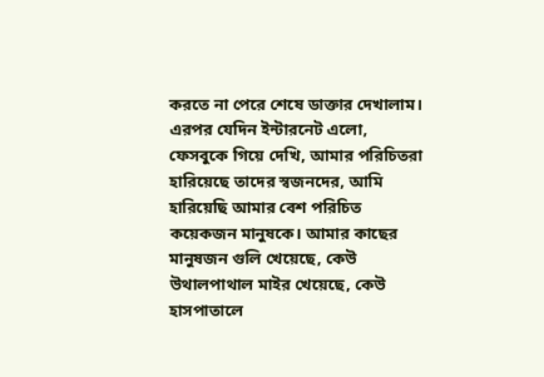করতে না পেরে শেষে ডাক্তার দেখালাম।
এরপর যেদিন ইন্টারনেট এলো, ফেসবুকে গিয়ে দেখি, আমার পরিচিতরা হারিয়েছে তাদের স্বজনদের, আমি হারিয়েছি আমার বেশ পরিচিত কয়েকজন মানুষকে। আমার কাছের মানুষজন গুলি খেয়েছে, কেউ উথালপাথাল মাইর খেয়েছে, কেউ হাসপাতালে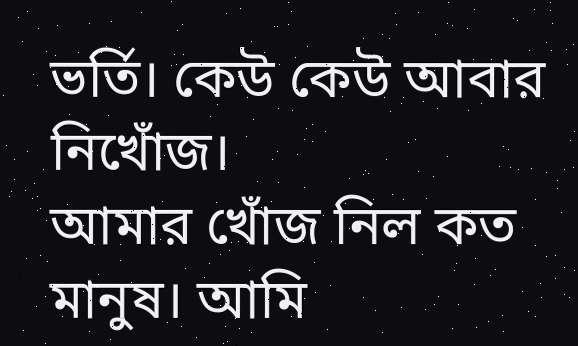ভর্তি। কেউ কেউ আবার নিখোঁজ।
আমার খোঁজ নিল কত মানুষ। আমি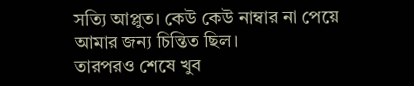সত্যি আপ্লুত। কেউ কেউ নাম্বার না পেয়ে আমার জন্য চিন্তিত ছিল।
তারপরও শেষে খুব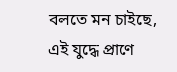বলতে মন চাইছে, এই যুদ্ধে প্রাণে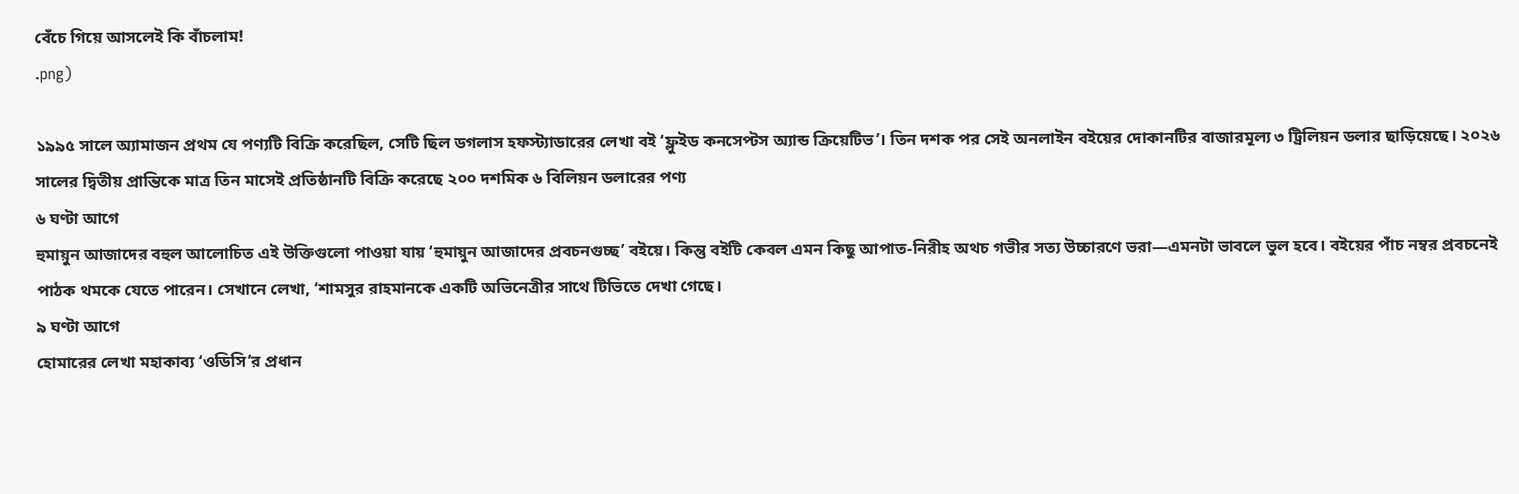বেঁচে গিয়ে আসলেই কি বাঁচলাম!
.png)

১৯৯৫ সালে অ্যামাজন প্রথম যে পণ্যটি বিক্রি করেছিল, সেটি ছিল ডগলাস হফস্ট্যাডারের লেখা বই ‘ফ্লুইড কনসেপ্টস অ্যান্ড ক্রিয়েটিভ’। তিন দশক পর সেই অনলাইন বইয়ের দোকানটির বাজারমূল্য ৩ ট্রিলিয়ন ডলার ছাড়িয়েছে। ২০২৬ সালের দ্বিতীয় প্রান্তিকে মাত্র তিন মাসেই প্রতিষ্ঠানটি বিক্রি করেছে ২০০ দশমিক ৬ বিলিয়ন ডলারের পণ্য
৬ ঘণ্টা আগে
হুমায়ুন আজাদের বহুল আলোচিত এই উক্তিগুলো পাওয়া যায় ‘হুমায়ুন আজাদের প্রবচনগুচ্ছ’ বইয়ে। কিন্তু বইটি কেবল এমন কিছু আপাত-নিরীহ অথচ গভীর সত্য উচ্চারণে ভরা—এমনটা ভাবলে ভুল হবে। বইয়ের পাঁচ নম্বর প্রবচনেই পাঠক থমকে যেতে পারেন। সেখানে লেখা, ‘শামসুর রাহমানকে একটি অভিনেত্রীর সাথে টিভিতে দেখা গেছে।
৯ ঘণ্টা আগে
হোমারের লেখা মহাকাব্য ‘ওডিসি’র প্রধান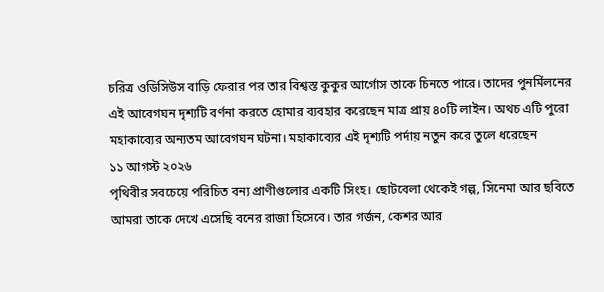চরিত্র ওডিসিউস বাড়ি ফেরার পর তার বিশ্বস্ত কুকুর আর্গোস তাকে চিনতে পারে। তাদের পুনর্মিলনের এই আবেগঘন দৃশ্যটি বর্ণনা করতে হোমার ব্যবহার করেছেন মাত্র প্রায় ৪০টি লাইন। অথচ এটি পুরো মহাকাব্যের অন্যতম আবেগঘন ঘটনা। মহাকাব্যের এই দৃশ্যটি পর্দায় নতুন করে তুলে ধরেছেন
১১ আগস্ট ২০২৬
পৃথিবীর সবচেয়ে পরিচিত বন্য প্রাণীগুলোর একটি সিংহ। ছোটবেলা থেকেই গল্প, সিনেমা আর ছবিতে আমরা তাকে দেখে এসেছি বনের রাজা হিসেবে। তার গর্জন, কেশর আর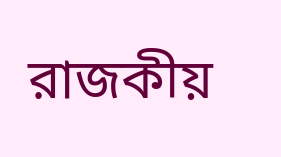রাজকীয়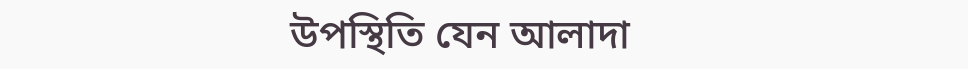উপস্থিতি যেন আলাদা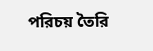পরিচয় তৈরি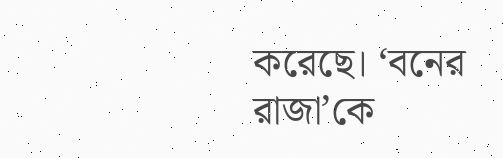করেছে। ‘বনের রাজা’কে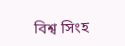বিশ্ব সিংহ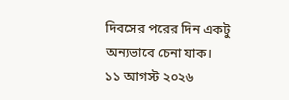দিবসের পরের দিন একটু অন্যভাবে চেনা যাক।
১১ আগস্ট ২০২৬